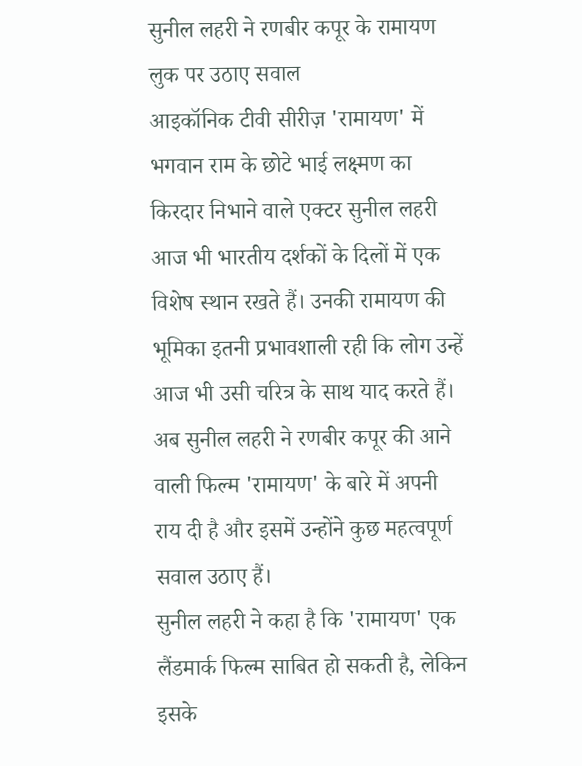सुनील लहरी ने रणबीर कपूर के रामायण लुक पर उठाए सवाल
आइकॉनिक टीवी सीरीज़ 'रामायण' में भगवान राम के छोटे भाई लक्ष्मण का किरदार निभाने वाले एक्टर सुनील लहरी आज भी भारतीय दर्शकों के दिलों में एक विशेष स्थान रखते हैं। उनकी रामायण की भूमिका इतनी प्रभावशाली रही कि लोग उन्हें आज भी उसी चरित्र के साथ याद करते हैं। अब सुनील लहरी ने रणबीर कपूर की आने वाली फिल्म 'रामायण' के बारे में अपनी राय दी है और इसमें उन्होंने कुछ महत्वपूर्ण सवाल उठाए हैं।
सुनील लहरी ने कहा है कि 'रामायण' एक लैंडमार्क फिल्म साबित हो सकती है, लेकिन इसके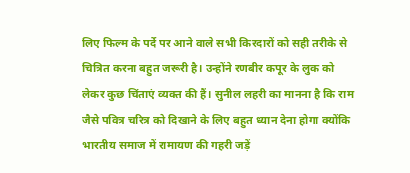लिए फिल्म के पर्दे पर आने वाले सभी किरदारों को सही तरीके से चित्रित करना बहुत जरूरी है। उन्होंने रणबीर कपूर के लुक को लेकर कुछ चिंताएं व्यक्त की हैं। सुनील लहरी का मानना है कि राम जैसे पवित्र चरित्र को दिखाने के लिए बहुत ध्यान देना होगा क्योंकि भारतीय समाज में रामायण की गहरी जड़ें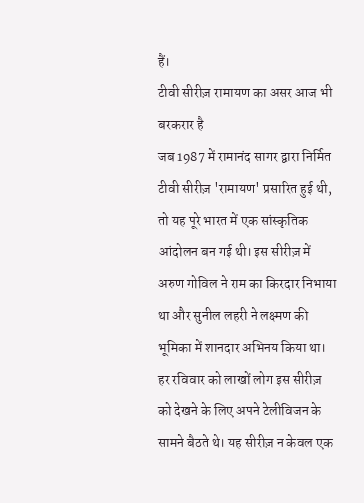हैं।
टीवी सीरीज़ रामायण का असर आज भी बरकरार है
जब 1987 में रामानंद सागर द्वारा निर्मित टीवी सीरीज़ 'रामायण' प्रसारित हुई थी, तो यह पूरे भारत में एक सांस्कृतिक आंदोलन बन गई थी। इस सीरीज़ में अरुण गोविल ने राम का किरदार निभाया था और सुनील लहरी ने लक्ष्मण की भूमिका में शानदार अभिनय किया था। हर रविवार को लाखों लोग इस सीरीज़ को देखने के लिए अपने टेलीविजन के सामने बैठते थे। यह सीरीज़ न केवल एक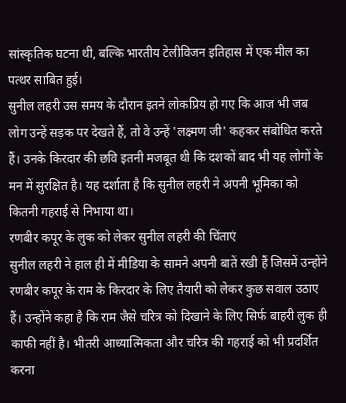सांस्कृतिक घटना थी, बल्कि भारतीय टेलीविजन इतिहास में एक मील का पत्थर साबित हुई।
सुनील लहरी उस समय के दौरान इतने लोकप्रिय हो गए कि आज भी जब लोग उन्हें सड़क पर देखते हैं, तो वे उन्हें 'लक्ष्मण जी' कहकर संबोधित करते हैं। उनके किरदार की छवि इतनी मजबूत थी कि दशकों बाद भी यह लोगों के मन में सुरक्षित है। यह दर्शाता है कि सुनील लहरी ने अपनी भूमिका को कितनी गहराई से निभाया था।
रणबीर कपूर के लुक को लेकर सुनील लहरी की चिंताएं
सुनील लहरी ने हाल ही में मीडिया के सामने अपनी बातें रखी हैं जिसमें उन्होंने रणबीर कपूर के राम के किरदार के लिए तैयारी को लेकर कुछ सवाल उठाए हैं। उन्होंने कहा है कि राम जैसे चरित्र को दिखाने के लिए सिर्फ बाहरी लुक ही काफी नहीं है। भीतरी आध्यात्मिकता और चरित्र की गहराई को भी प्रदर्शित करना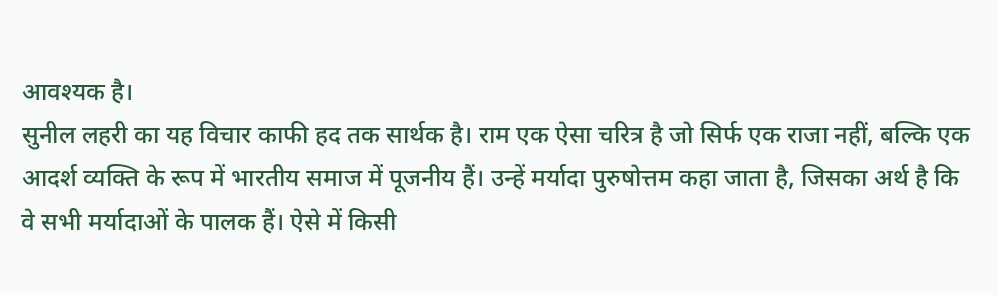आवश्यक है।
सुनील लहरी का यह विचार काफी हद तक सार्थक है। राम एक ऐसा चरित्र है जो सिर्फ एक राजा नहीं, बल्कि एक आदर्श व्यक्ति के रूप में भारतीय समाज में पूजनीय हैं। उन्हें मर्यादा पुरुषोत्तम कहा जाता है, जिसका अर्थ है कि वे सभी मर्यादाओं के पालक हैं। ऐसे में किसी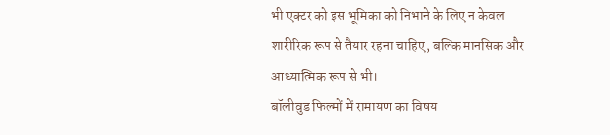भी एक्टर को इस भूमिका को निभाने के लिए न केवल शारीरिक रूप से तैयार रहना चाहिए, बल्कि मानसिक और आध्यात्मिक रूप से भी।
बॉलीवुड फिल्मों में रामायण का विषय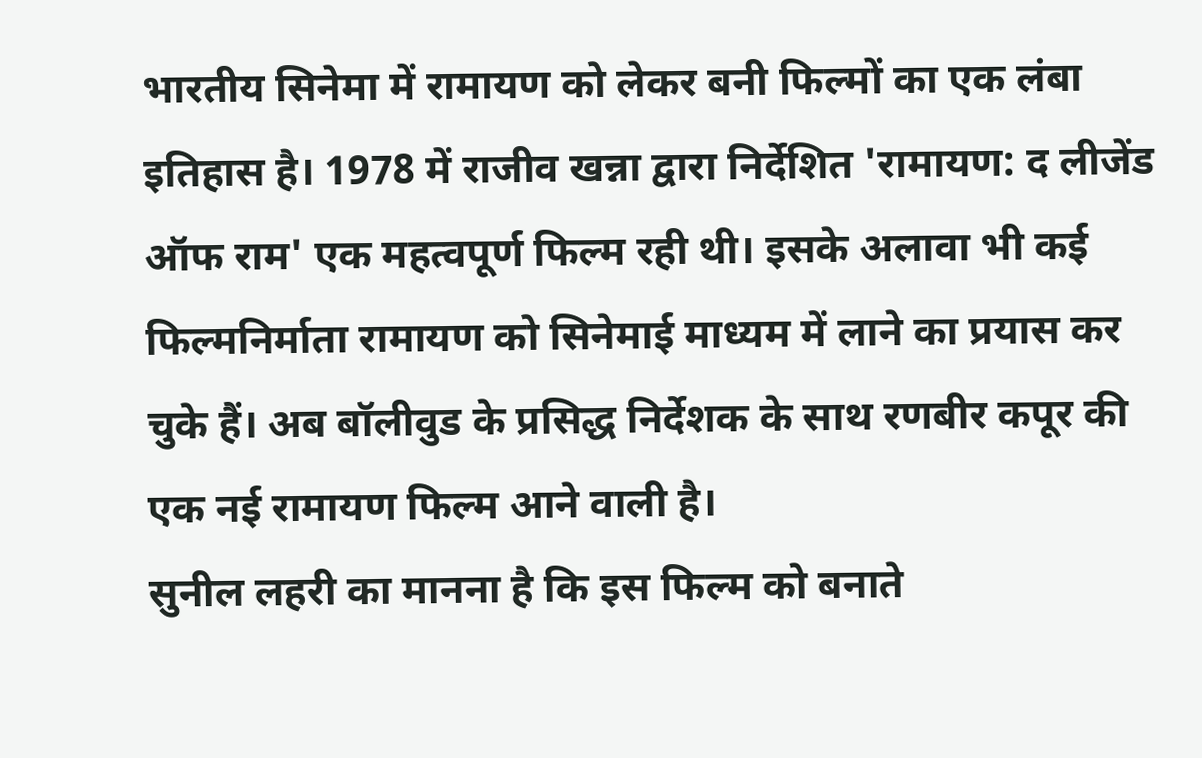भारतीय सिनेमा में रामायण को लेकर बनी फिल्मों का एक लंबा इतिहास है। 1978 में राजीव खन्ना द्वारा निर्देशित 'रामायण: द लीजेंड ऑफ राम' एक महत्वपूर्ण फिल्म रही थी। इसके अलावा भी कई फिल्मनिर्माता रामायण को सिनेमाई माध्यम में लाने का प्रयास कर चुके हैं। अब बॉलीवुड के प्रसिद्ध निर्देशक के साथ रणबीर कपूर की एक नई रामायण फिल्म आने वाली है।
सुनील लहरी का मानना है कि इस फिल्म को बनाते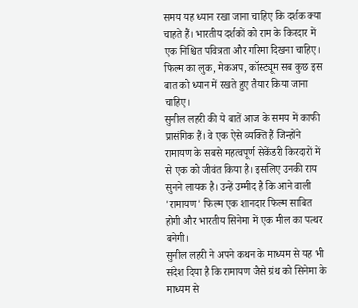समय यह ध्यान रखा जाना चाहिए कि दर्शक क्या चाहते हैं। भारतीय दर्शकों को राम के किरदार में एक निश्चित पवित्रता और गरिमा दिखना चाहिए। फिल्म का लुक, मेकअप, कॉस्ट्यूम सब कुछ इस बात को ध्यान में रखते हुए तैयार किया जाना चाहिए।
सुनील लहरी की ये बातें आज के समय में काफी प्रासंगिक हैं। वे एक ऐसे व्यक्ति हैं जिन्होंने रामायण के सबसे महत्वपूर्ण सेकेंडरी किरदारों में से एक को जीवंत किया है। इसलिए उनकी राय सुनने लायक है। उन्हें उम्मीद है कि आने वाली 'रामायण' फिल्म एक शानदार फिल्म साबित होगी और भारतीय सिनेमा में एक मील का पत्थर बनेगी।
सुनील लहरी ने अपने कथन के माध्यम से यह भी संदेश दिया है कि रामायण जैसे ग्रंथ को सिनेमा के माध्यम से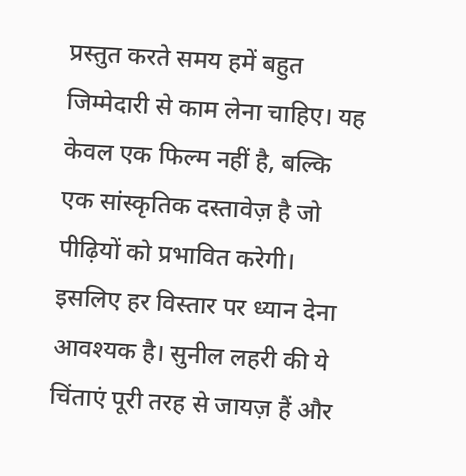प्रस्तुत करते समय हमें बहुत जिम्मेदारी से काम लेना चाहिए। यह केवल एक फिल्म नहीं है, बल्कि एक सांस्कृतिक दस्तावेज़ है जो पीढ़ियों को प्रभावित करेगी। इसलिए हर विस्तार पर ध्यान देना आवश्यक है। सुनील लहरी की ये चिंताएं पूरी तरह से जायज़ हैं और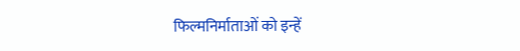फिल्मनिर्माताओं को इन्हें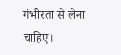गंभीरता से लेना चाहिए।